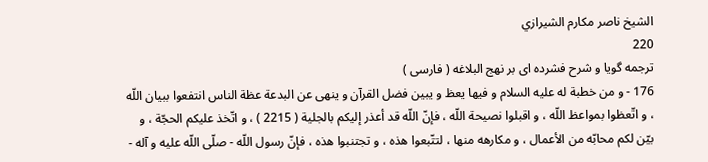الشيخ ناصر مكارم الشيرازي
220
ترجمه گويا و شرح فشرده اى بر نهج البلاغه ( فارسى )
176 - و من خطبة له عليه السلام و فيها يعظ و يبين فضل القرآن و ينهى عن البدعة عظة الناس انتفعوا ببيان اللّه ، و اتّعظوا بمواعظ اللّه ، و اقبلوا نصيحة اللّه ، فإنّ اللّه قد أعذر إليكم بالجلية ( 2215 ) ، و اتّخذ عليكم الحجّة ، و بيّن لكم محابّه من الأعمال ، و مكارهه منها ، لتتّبعوا هذه ، و تجتنبوا هذه ، فإنّ رسول اللّه - صلّى اللّه عليه و آله -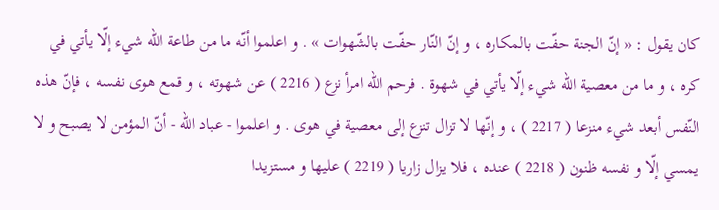كان يقول : « إنّ الجنة حفّت بالمكاره ، و إنّ النّار حفّت بالشّهوات » . و اعلموا أنّه ما من طاعة اللّه شيء إلّا يأتي في كره ، و ما من معصية اللّه شيء إلّا يأتي في شهوة . فرحم اللّه امرأ نزع ( 2216 ) عن شهوته ، و قمع هوى نفسه ، فإنّ هذه النّفس أبعد شيء منزعا ( 2217 ) ، و إنّها لا تزال تنزع إلى معصية في هوى . و اعلموا - عباد اللّه - أنّ المؤمن لا يصبح و لا يمسي إلّا و نفسه ظنون ( 2218 ) عنده ، فلا يزال زاريا ( 2219 ) عليها و مستزيدا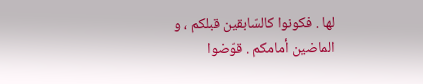لها . فكونوا كالسّابقين قبلكم ، و الماضين أمامكم . قوّضوا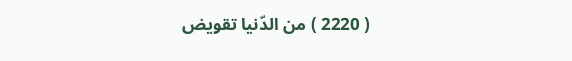( 2220 ) من الدّنيا تقويض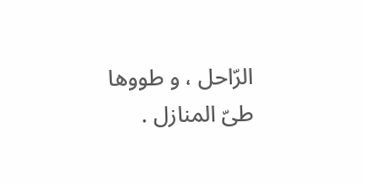الرّاحل ، و طووها طىّ المنازل .